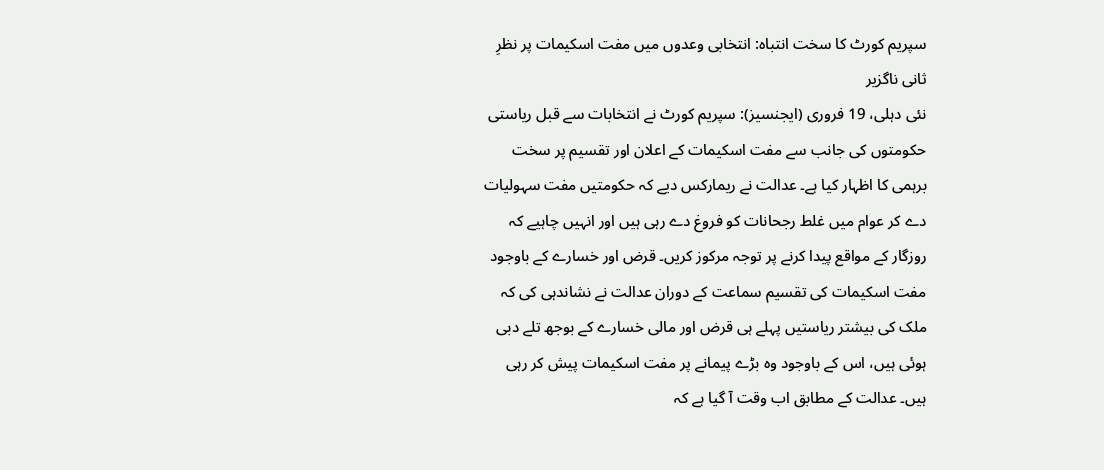سپریم کورٹ کا سخت انتباہ: انتخابی وعدوں میں مفت اسکیمات پر نظرِ ثانی ناگزیر
نئی دہلی، 19 فروری (ایجنسیز): سپریم کورٹ نے انتخابات سے قبل ریاستی حکومتوں کی جانب سے مفت اسکیمات کے اعلان اور تقسیم پر سخت برہمی کا اظہار کیا ہے۔ عدالت نے ریمارکس دیے کہ حکومتیں مفت سہولیات دے کر عوام میں غلط رجحانات کو فروغ دے رہی ہیں اور انہیں چاہیے کہ روزگار کے مواقع پیدا کرنے پر توجہ مرکوز کریں۔ قرض اور خسارے کے باوجود مفت اسکیمات کی تقسیم سماعت کے دوران عدالت نے نشاندہی کی کہ ملک کی بیشتر ریاستیں پہلے ہی قرض اور مالی خسارے کے بوجھ تلے دبی ہوئی ہیں، اس کے باوجود وہ بڑے پیمانے پر مفت اسکیمات پیش کر رہی ہیں۔ عدالت کے مطابق اب وقت آ گیا ہے کہ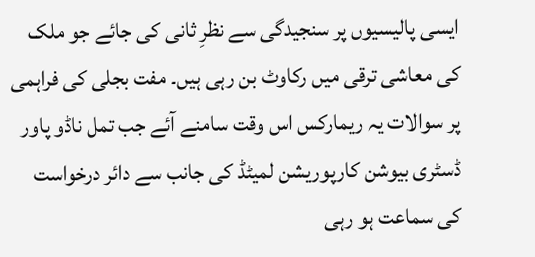ایسی پالیسیوں پر سنجیدگی سے نظرِ ثانی کی جائے جو ملک کی معاشی ترقی میں رکاوٹ بن رہی ہیں۔ مفت بجلی کی فراہمی پر سوالات یہ ریمارکس اس وقت سامنے آئے جب تمل ناڈو پاور ڈسٹری بیوشن کارپوریشن لمیٹڈ کی جانب سے دائر درخواست کی سماعت ہو رہی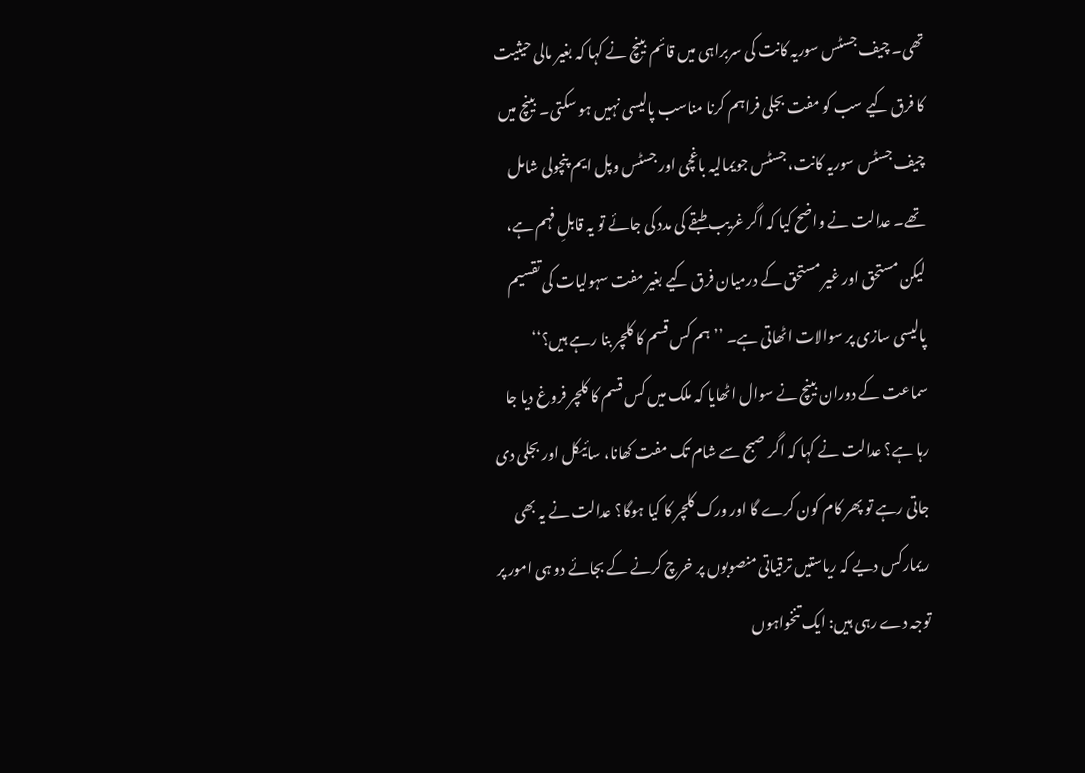تھی۔ چیف جسٹس سوریہ کانت کی سربراہی میں قائم بینچ نے کہا کہ بغیر مالی حیثیت کا فرق کیے سب کو مفت بجلی فراہم کرنا مناسب پالیسی نہیں ہو سکتی۔ بینچ میں چیف جسٹس سوریہ کانت، جسٹس جویمالیہ باغچی اور جسٹس وپل ایم پنچولی شامل تھے۔ عدالت نے واضح کیا کہ اگر غریب طبقے کی مدد کی جائے تو یہ قابلِ فہم ہے، لیکن مستحق اور غیر مستحق کے درمیان فرق کیے بغیر مفت سہولیات کی تقسیم پالیسی سازی پر سوالات اٹھاتی ہے۔ ’’ہم کس قسم کا کلچر بنا رہے ہیں؟‘‘ سماعت کے دوران بینچ نے سوال اٹھایا کہ ملک میں کس قسم کا کلچر فروغ دیا جا رہا ہے؟ عدالت نے کہا کہ اگر صبح سے شام تک مفت کھانا، سائیکل اور بجلی دی جاتی رہے تو پھر کام کون کرے گا اور ورک کلچر کا کیا ہوگا؟ عدالت نے یہ بھی ریمارکس دیے کہ ریاستیں ترقیاتی منصوبوں پر خرچ کرنے کے بجائے دو ہی امور پر توجہ دے رہی ہیں: ایک تنخواہوں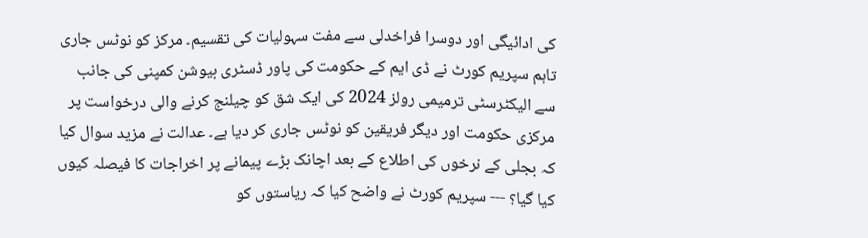کی ادائیگی اور دوسرا فراخدلی سے مفت سہولیات کی تقسیم۔ مرکز کو نوٹس جاری تاہم سپریم کورٹ نے ڈی ایم کے حکومت کی پاور ڈسٹری بیوشن کمپنی کی جانب سے الیکٹرسٹی ترمیمی رولز 2024 کی ایک شق کو چیلنج کرنے والی درخواست پر مرکزی حکومت اور دیگر فریقین کو نوٹس جاری کر دیا ہے۔ عدالت نے مزید سوال کیا کہ بجلی کے نرخوں کی اطلاع کے بعد اچانک بڑے پیمانے پر اخراجات کا فیصلہ کیوں کیا گیا؟ --- سپریم کورٹ نے واضح کیا کہ ریاستوں کو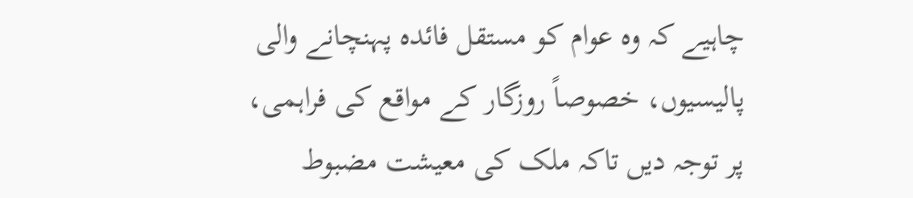چاہیے کہ وہ عوام کو مستقل فائدہ پہنچانے والی پالیسیوں، خصوصاً روزگار کے مواقع کی فراہمی، پر توجہ دیں تاکہ ملک کی معیشت مضبوط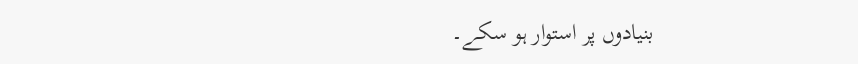بنیادوں پر استوار ہو سکے۔